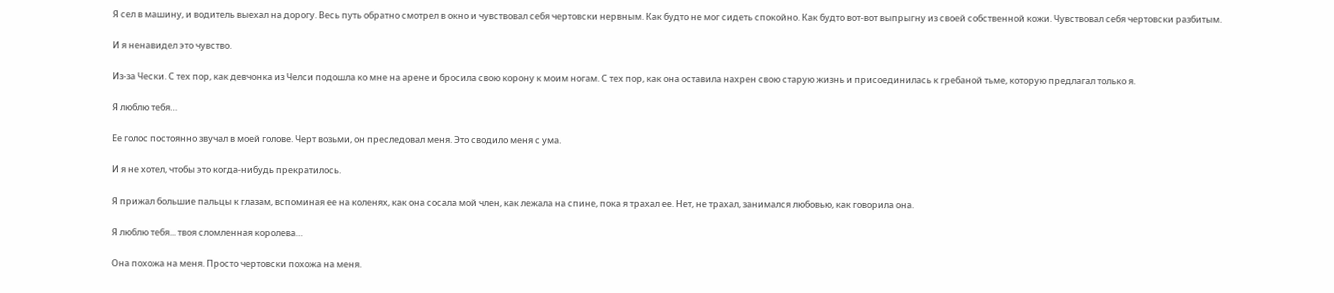Я сел в машину, и водитель выехал на дорогу. Весь путь обратно смотрел в окно и чувствовал себя чертовски нервным. Как будто не мог сидеть спокойно. Как будто вот-вот выпрыгну из своей собственной кожи. Чувствовал себя чертовски разбитым.

И я ненавидел это чувство.

Из-за Чески. С тех пор, как девчонка из Челси подошла ко мне на арене и бросила свою корону к моим ногам. С тех пор, как она оставила нахрен свою старую жизнь и присоединилась к гребаной тьме, которую предлагал только я.

Я люблю тебя…

Ее голос постоянно звучал в моей голове. Черт возьми, он преследовал меня. Это сводило меня с ума.

И я не хотел, чтобы это когда-нибудь прекратилось.

Я прижал большие пальцы к глазам, вспоминая ее на коленях, как она сосала мой член, как лежала на спине, пока я трахал ее. Нет, не трахал, занимался любовью, как говорила она.

Я люблю тебя... твоя сломленная королева…

Она похожа на меня. Просто чертовски похожа на меня.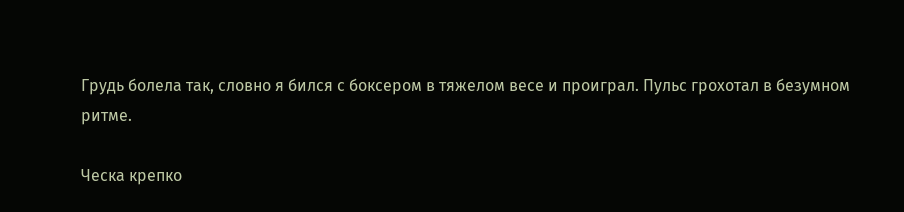Грудь болела так, словно я бился с боксером в тяжелом весе и проиграл. Пульс грохотал в безумном ритме.

Ческа крепко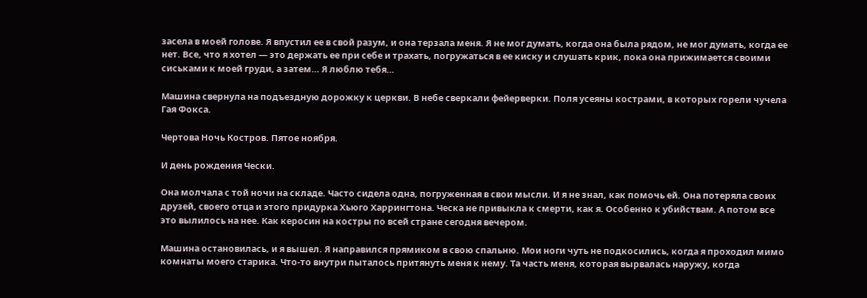засела в моей голове. Я впустил ее в свой разум, и она терзала меня. Я не мог думать, когда она была рядом, не мог думать, когда ее нет. Все, что я хотел — это держать ее при себе и трахать, погружаться в ее киску и слушать крик, пока она прижимается своими сиськами к моей груди, а затем… Я люблю тебя…

Машина свернула на подъездную дорожку к церкви. В небе сверкали фейерверки. Поля усеяны кострами, в которых горели чучела Гая Фокса.

Чертова Ночь Костров. Пятое ноября.

И день рождения Чески.

Она молчала с той ночи на складе. Часто сидела одна, погруженная в свои мысли. И я не знал, как помочь ей. Она потеряла своих друзей, своего отца и этого придурка Хьюго Харрингтона. Ческа не привыкла к смерти, как я. Особенно к убийствам. А потом все это вылилось на нее. Как керосин на костры по всей стране сегодня вечером.

Машина остановилась, и я вышел. Я направился прямиком в свою спальню. Мои ноги чуть не подкосились, когда я проходил мимо комнаты моего старика. Что-то внутри пыталось притянуть меня к нему. Та часть меня, которая вырвалась наружу, когда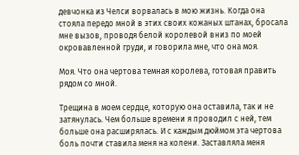девчонка из Челси ворвалась в мою жизнь. Когда она стояла передо мной в этих своих кожаных штанах, бросала мне вызов, проводя белой королевой вниз по моей окровавленной груди, и говорила мне, что она моя.

Моя. Что она чертова темная королева, готовая править рядом со мной.

Трещина в моем сердце, которую она оставила, так и не затянулась. Чем больше времени я проводил с ней, тем больше она расширялась. И с каждым дюймом эта чертова боль почти ставила меня на колени. Заставляла меня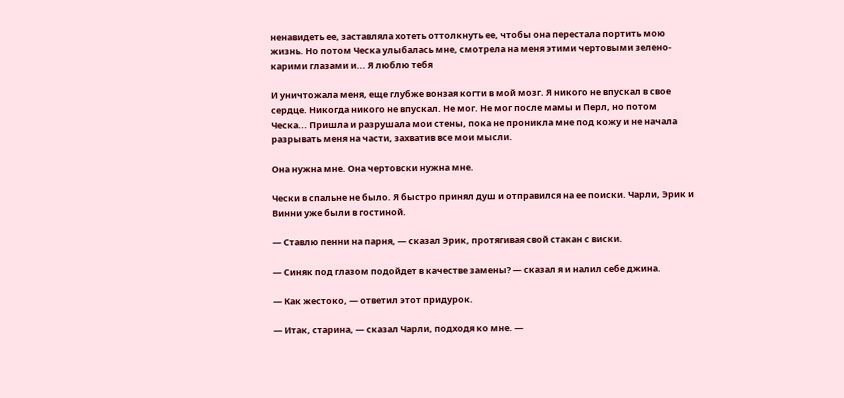ненавидеть ее, заставляла хотеть оттолкнуть ее, чтобы она перестала портить мою жизнь. Но потом Ческа улыбалась мне, смотрела на меня этими чертовыми зелено-карими глазами и... Я люблю тебя

И уничтожала меня, еще глубже вонзая когти в мой мозг. Я никого не впускал в свое сердце. Никогда никого не впускал. Не мог. Не мог после мамы и Перл, но потом Ческа... Пришла и разрушала мои стены, пока не проникла мне под кожу и не начала разрывать меня на части, захватив все мои мысли.

Она нужна мне. Она чертовски нужна мне.

Чески в спальне не было. Я быстро принял душ и отправился на ее поиски. Чарли, Эрик и Винни уже были в гостиной.

— Ставлю пенни на парня, — сказал Эрик, протягивая свой стакан с виски.

— Синяк под глазом подойдет в качестве замены? — сказал я и налил себе джина.

— Как жестоко, — ответил этот придурок.

— Итак, старина, — сказал Чарли, подходя ко мне. —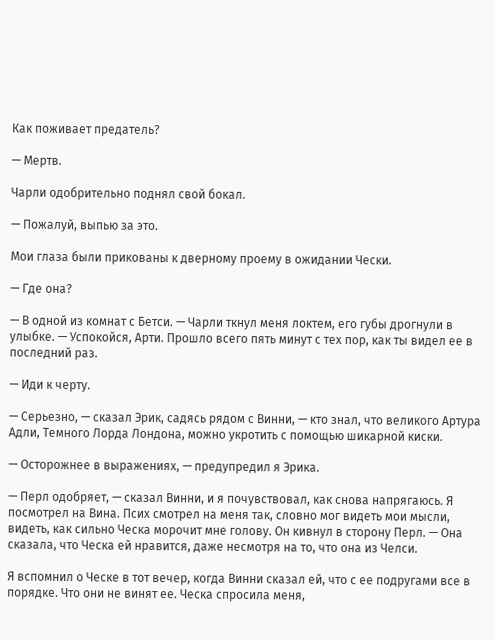Как поживает предатель?

— Мертв.

Чарли одобрительно поднял свой бокал.

— Пожалуй, выпью за это.

Мои глаза были прикованы к дверному проему в ожидании Чески.

— Где она?

— В одной из комнат с Бетси. — Чарли ткнул меня локтем, его губы дрогнули в улыбке. — Успокойся, Арти. Прошло всего пять минут с тех пор, как ты видел ее в последний раз.

— Иди к черту.

— Серьезно, — сказал Эрик, садясь рядом с Винни, — кто знал, что великого Артура Адли, Темного Лорда Лондона, можно укротить с помощью шикарной киски.

— Осторожнее в выражениях, — предупредил я Эрика.

— Перл одобряет, — сказал Винни, и я почувствовал, как снова напрягаюсь. Я посмотрел на Вина. Псих смотрел на меня так, словно мог видеть мои мысли, видеть, как сильно Ческа морочит мне голову. Он кивнул в сторону Перл. — Она сказала, что Ческа ей нравится, даже несмотря на то, что она из Челси.

Я вспомнил о Ческе в тот вечер, когда Винни сказал ей, что с ее подругами все в порядке. Что они не винят ее. Ческа спросила меня,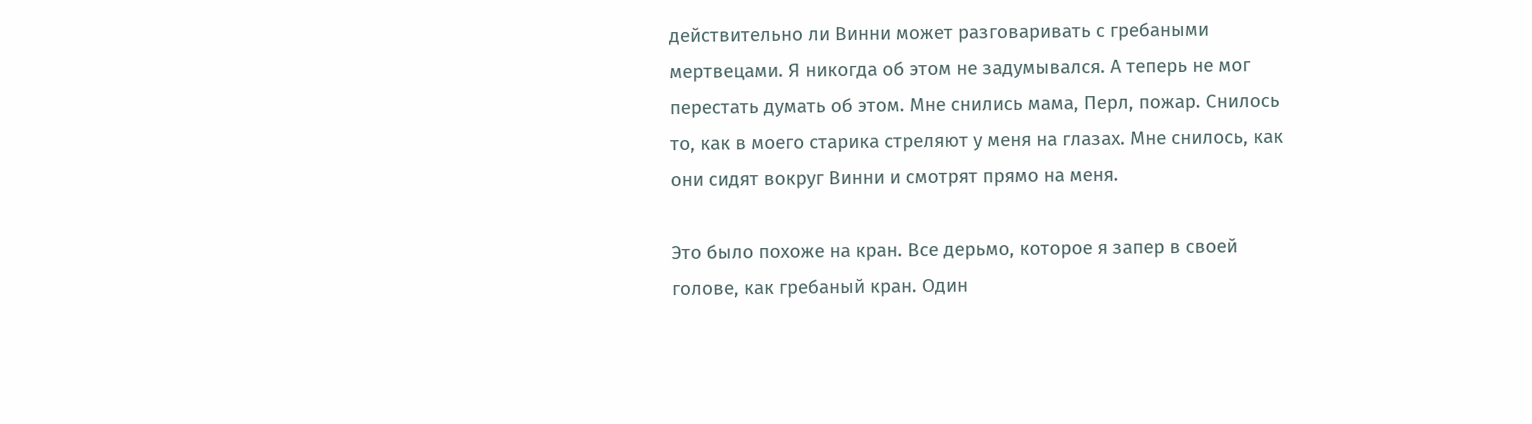действительно ли Винни может разговаривать с гребаными мертвецами. Я никогда об этом не задумывался. А теперь не мог перестать думать об этом. Мне снились мама, Перл, пожар. Снилось то, как в моего старика стреляют у меня на глазах. Мне снилось, как они сидят вокруг Винни и смотрят прямо на меня.

Это было похоже на кран. Все дерьмо, которое я запер в своей голове, как гребаный кран. Один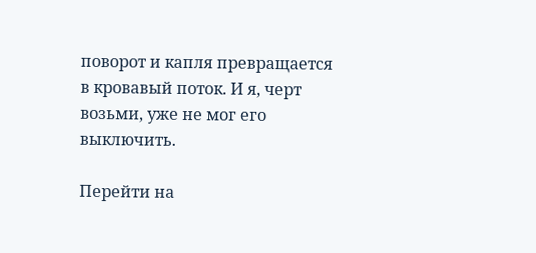поворот и капля превращается в кровавый поток. И я, черт возьми, уже не мог его выключить.

Перейти на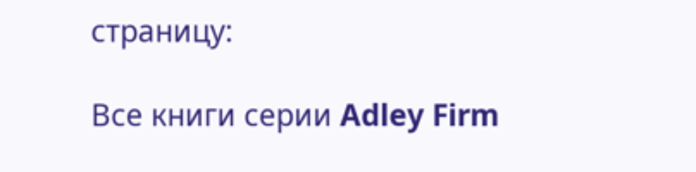страницу:

Все книги серии Adley Firm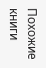Похожие книги